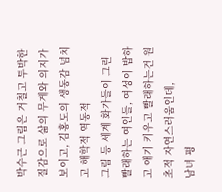박수근 그림은 거칠고 투박한 질감으로 삶의 무게와 의지가 보이고, 김홍도의 생동감 넘치고 해학적 역동적
그림 등 세계 화가들이 그린 빨래하는 여인들, 여성이 밥하고 애기 키우고 빨래하는건 원초적 자연스러움인데,
남녀 평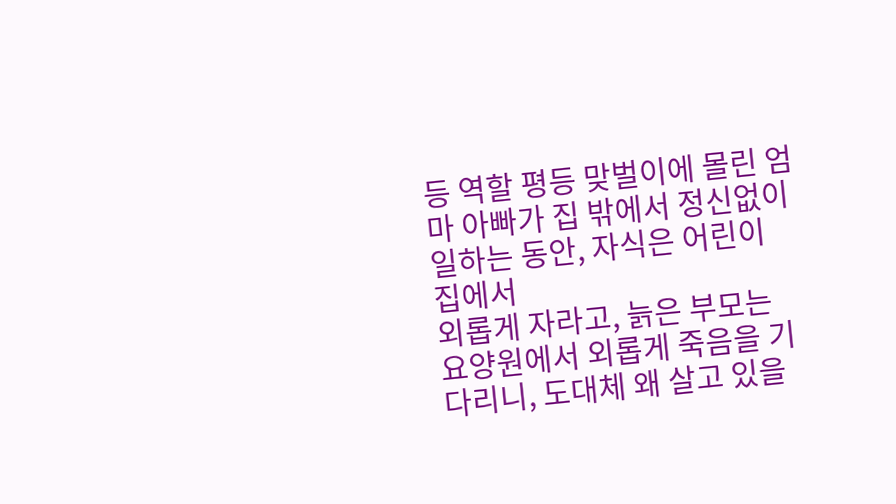등 역할 평등 맞벌이에 몰린 엄마 아빠가 집 밖에서 정신없이 일하는 동안, 자식은 어린이 집에서
외롭게 자라고, 늙은 부모는 요양원에서 외롭게 죽음을 기다리니, 도대체 왜 살고 있을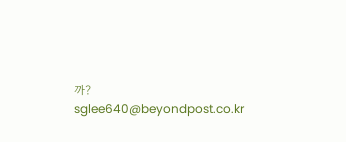까?
sglee640@beyondpost.co.kr